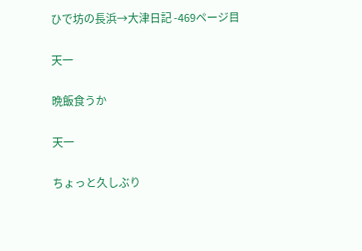ひで坊の長浜→大津日記 -469ページ目

天一

晩飯食うか

天一

ちょっと久しぶり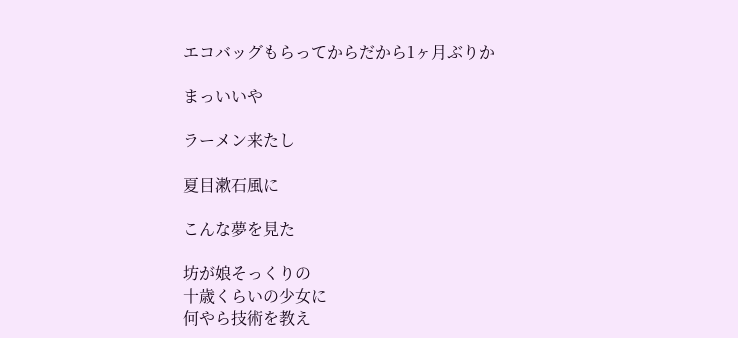エコバッグもらってからだから1ヶ月ぶりか

まっいいや

ラーメン来たし

夏目漱石風に

こんな夢を見た

坊が娘そっくりの
十歳くらいの少女に
何やら技術を教え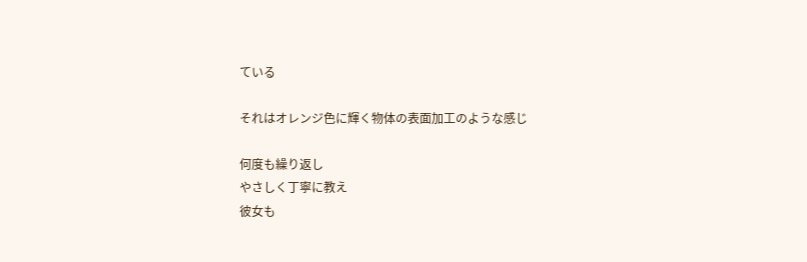ている

それはオレンジ色に輝く物体の表面加工のような感じ

何度も繰り返し
やさしく丁寧に教え
彼女も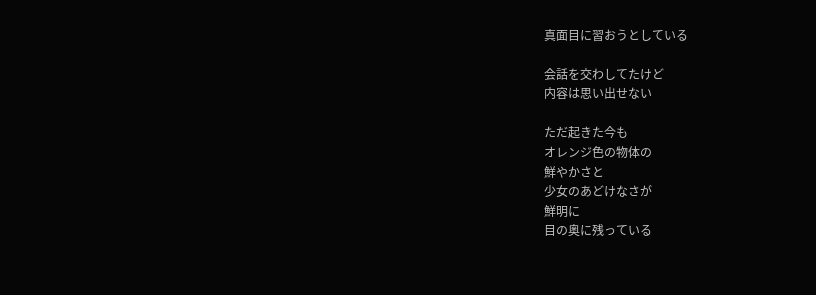真面目に習おうとしている

会話を交わしてたけど
内容は思い出せない

ただ起きた今も
オレンジ色の物体の
鮮やかさと
少女のあどけなさが
鮮明に
目の奥に残っている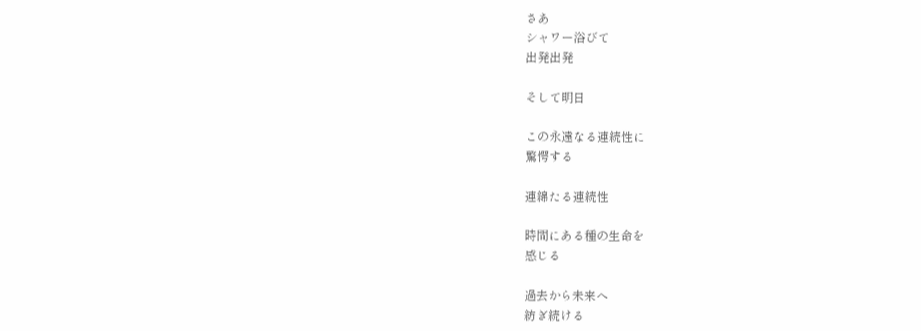さあ
シャワー浴びて
出発出発

そして明日

この永遠なる連続性に
驚愕する

連綿たる連続性

時間にある種の生命を
感じる

過去から未来へ
紡ぎ続ける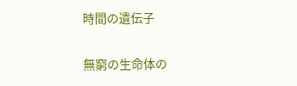時間の遺伝子

無窮の生命体の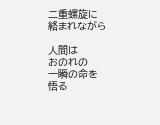二重螺旋に
絡まれながら

人間は
おのれの
一瞬の命を
悟る